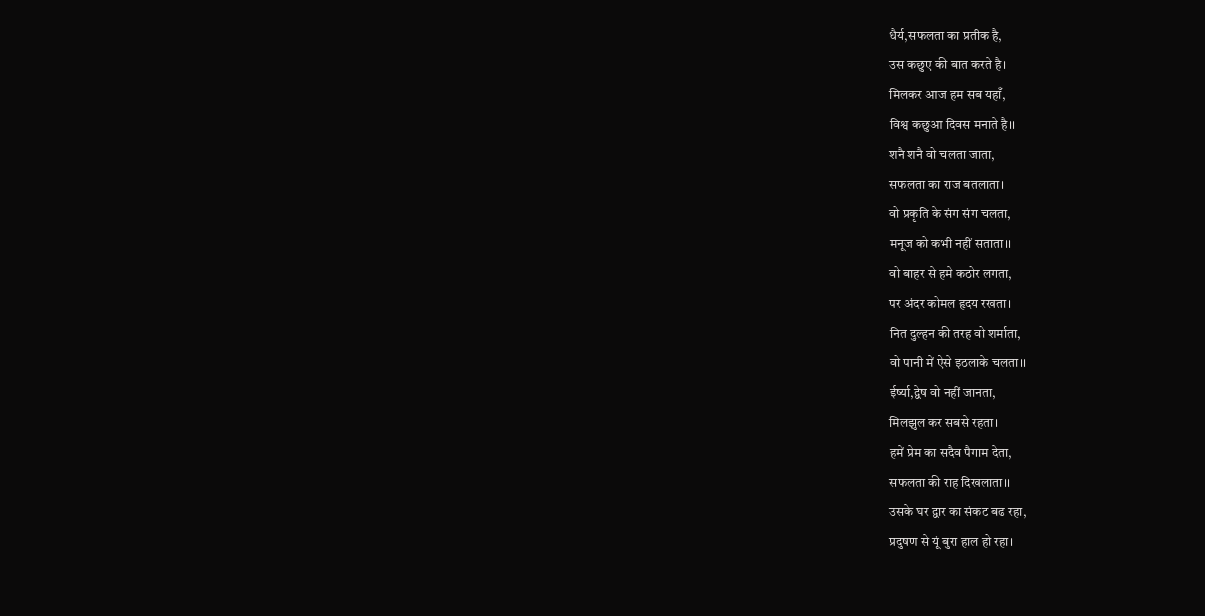धैर्य,सफलता का प्रतीक है,
उस कछुए की बात करते है।
मिलकर आज हम सब यहाँ,
विश्व कछुआ दिवस मनाते है।।
शनै शनै वो चलता जाता,
सफलता का राज बतलाता।
वो प्रकृति के संग संग चलता,
मनूज को कभी नहीं सताता।।
वो बाहर से हमे कठोर लगता,
पर अंदर कोमल हृदय रखता।
नित दुल्हन की तरह वो शर्माता,
वो पानी में ऐसे इठलाके चलता।।
ईर्ष्या,द्वेष वो नहीं जानता,
मिलझुल कर सबसे रहता।
हमें प्रेम का सदैव पैगाम देता,
सफलता की राह दिखलाता।।
उसके घर द्वार का संकट बढ रहा,
प्रदुषण से यूं बुरा हाल हो रहा।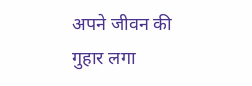अपने जीवन की गुहार लगा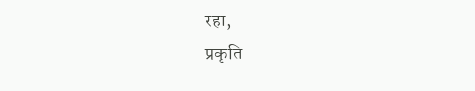रहा,
प्रकृति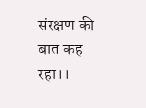संरक्षण की बात कह रहा।।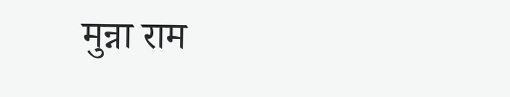मुन्ना राम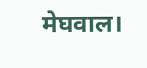मेघवाल।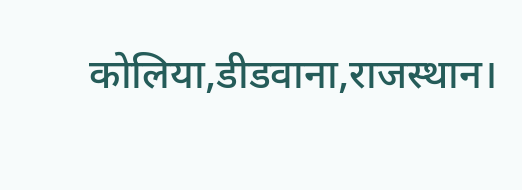कोलिया,डीडवाना,राजस्थान।